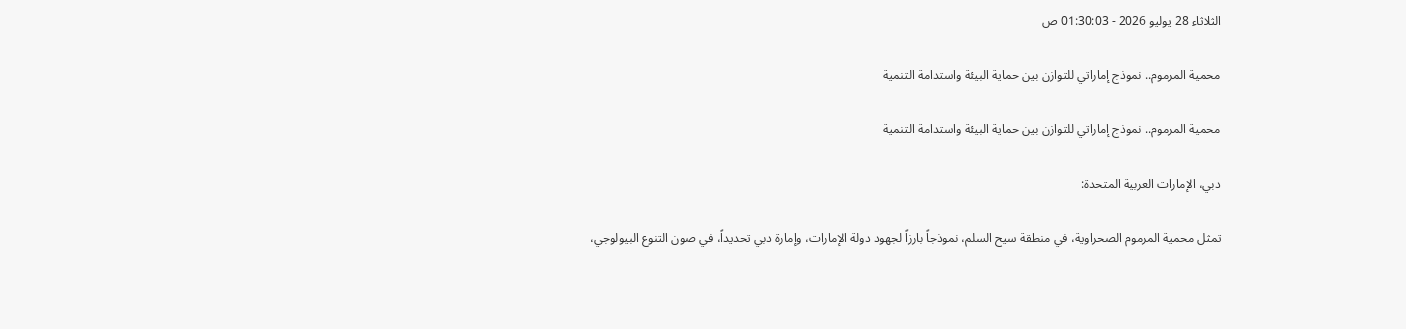الثلاثاء 28 يوليو 2026 - 01:30:03 ص

محمية المرموم.. نموذج إماراتي للتوازن بين حماية البيئة واستدامة التنمية

محمية المرموم.. نموذج إماراتي للتوازن بين حماية البيئة واستدامة التنمية

دبي، الإمارات العربية المتحدة:

تمثل محمية المرموم الصحراوية، في منطقة سيح السلم، نموذجاً بارزاً لجهود دولة الإمارات، وإمارة دبي تحديداً، في صون التنوع البيولوجي،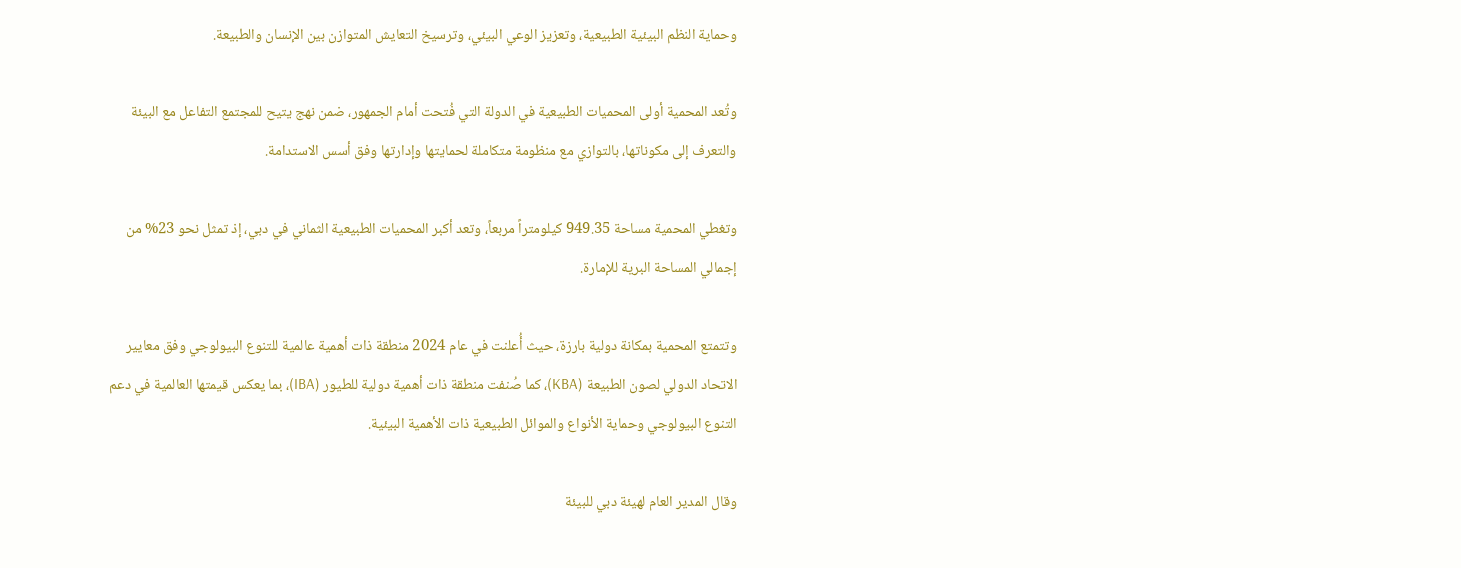وحماية النظم البيئية الطبيعية، وتعزيز الوعي البيئي، وترسيخ التعايش المتوازن بين الإنسان والطبيعة.

وتُعد المحمية أولى المحميات الطبيعية في الدولة التي فُتحت أمام الجمهور، ضمن نهج يتيح للمجتمع التفاعل مع البيئة والتعرف إلى مكوناتها، بالتوازي مع منظومة متكاملة لحمايتها وإدارتها وفق أسس الاستدامة.

وتغطي المحمية مساحة 949.35 كيلومتراً مربعاً، وتعد أكبر المحميات الطبيعية الثماني في دبي، إذ تمثل نحو 23% من إجمالي المساحة البرية للإمارة.

وتتمتع المحمية بمكانة دولية بارزة، حيث أُعلنت في عام 2024 منطقة ذات أهمية عالمية للتنوع البيولوجي وفق معايير الاتحاد الدولي لصون الطبيعة (KBA)، كما صُنفت منطقة ذات أهمية دولية للطيور (IBA)، بما يعكس قيمتها العالمية في دعم التنوع البيولوجي وحماية الأنواع والموائل الطبيعية ذات الأهمية البيئية.

وقال المدير العام لهيئة دبي للبيئة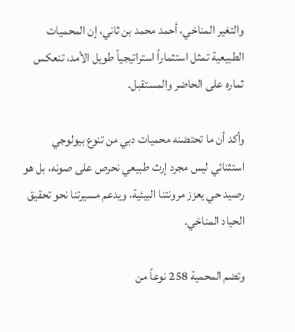والتغير المناخي، أحمد محمد بن ثاني، إن المحميات الطبيعية تمثل استثماراً استراتيجياً طويل الأمد، تنعكس ثماره على الحاضر والمستقبل.

وأكد أن ما تحتضنه محميات دبي من تنوع بيولوجي استثنائي ليس مجرد إرث طبيعي نحرص على صونه، بل هو رصيد حي يعزز مرونتنا البيئية، ويدعم مسيرتنا نحو تحقيق الحياد المناخي.

وتضم المحمية 258 نوعاً من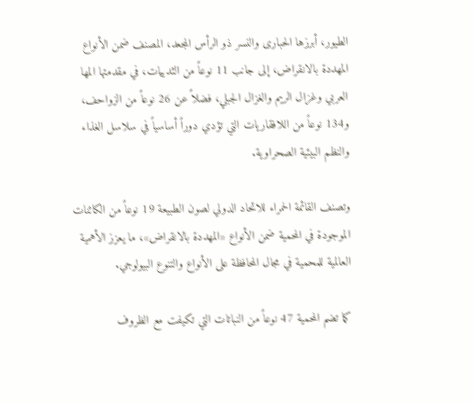الطيور، أبرزها الحبارى والنسر ذو الرأس المجعد، المصنف ضمن الأنواع المهددة بالانقراض، إلى جانب 11 نوعاً من الثدييات، في مقدمتها المها العربي وغزال الريم والغزال الجبلي، فضلاً عن 26 نوعاً من الزواحف، و134 نوعاً من اللافقاريات التي تؤدي دوراً أساسياً في سلاسل الغذاء والنظم البيئية الصحراوية.

وتصنف القائمة الحمراء للاتحاد الدولي لصون الطبيعة 19 نوعاً من الكائنات الموجودة في المحمية ضمن الأنواع «المهددة بالانقراض»، ما يعزز الأهمية العالمية للمحمية في مجال المحافظة على الأنواع والتنوع البيولوجي.

كما تضم المحمية 47 نوعاً من النباتات التي تكيفت مع الظروف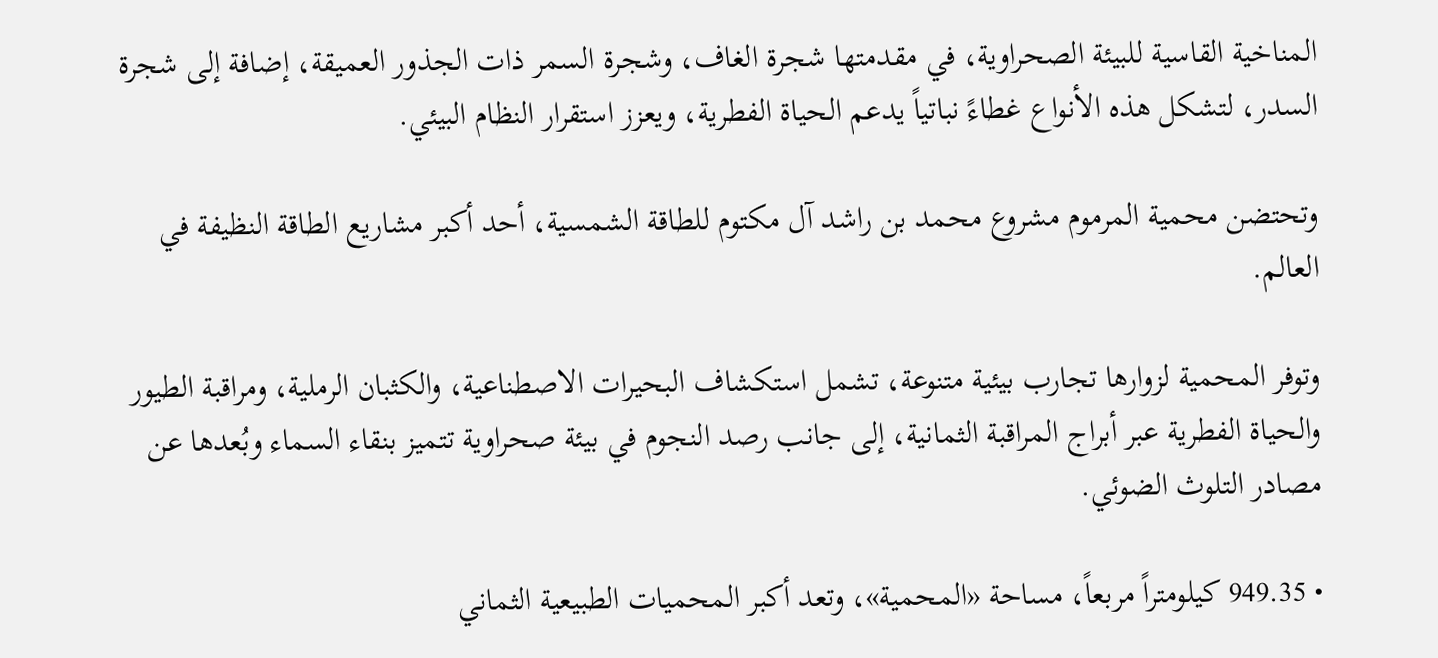المناخية القاسية للبيئة الصحراوية، في مقدمتها شجرة الغاف، وشجرة السمر ذات الجذور العميقة، إضافة إلى شجرة السدر، لتشكل هذه الأنواع غطاءً نباتياً يدعم الحياة الفطرية، ويعزز استقرار النظام البيئي.

وتحتضن محمية المرموم مشروع محمد بن راشد آل مكتوم للطاقة الشمسية، أحد أكبر مشاريع الطاقة النظيفة في العالم.

وتوفر المحمية لزوارها تجارب بيئية متنوعة، تشمل استكشاف البحيرات الاصطناعية، والكثبان الرملية، ومراقبة الطيور والحياة الفطرية عبر أبراج المراقبة الثمانية، إلى جانب رصد النجوم في بيئة صحراوية تتميز بنقاء السماء وبُعدها عن مصادر التلوث الضوئي.

• 949.35 كيلومتراً مربعاً، مساحة «المحمية»، وتعد أكبر المحميات الطبيعية الثماني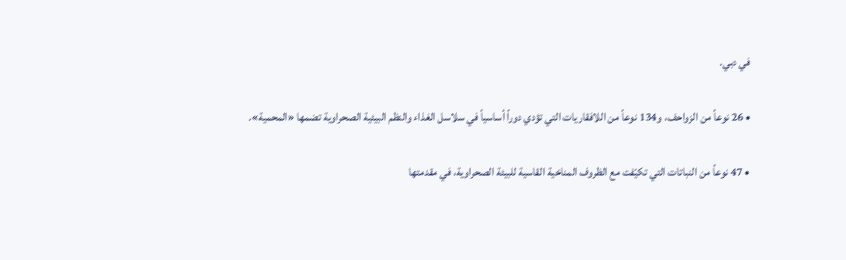في دبي.

• 26 نوعاً من الزواحف، و134 نوعاً من اللافقاريات التي تؤدي دوراً أساسياً في سلاسل الغذاء والنظم البيئية الصحراوية تضمها «المحمية».

• 47 نوعاً من النباتات التي تكيّفت مع الظروف المناخية القاسية للبيئة الصحراوية، في مقدمتها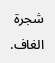شجرة الغاف.